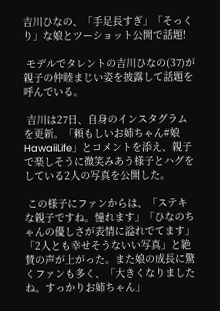吉川ひなの、「手足長すぎ」「そっくり」な娘とツーショット公開で話題!

 モデルでタレントの吉川ひなの(37)が親子の仲睦まじい姿を披露して話題を呼んでいる。

 吉川は27日、自身のインスタグラムを更新。「頼もしいお姉ちゃん#娘HawaiiLife」とコメントを添え、親子で楽しそうに微笑みあう様子とハグをしている2人の写真を公開した。

 この様子にファンからは、「ステキな親子ですね。憧れます」「ひなのちゃんの優しさが表情に溢れでてます」「2人とも幸せそうないい写真」と絶賛の声が上がった。また娘の成長に驚くファンも多く、「大きくなりましたね。すっかりお姉ちゃん」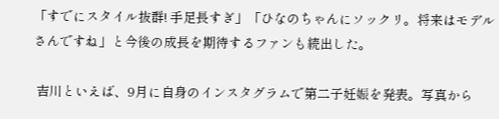「すでにスタイル抜群! 手足長すぎ」「ひなのちゃんにソックリ。将来はモデルさんですね」と今後の成長を期待するファンも続出した。

 吉川といえば、9月に自身のインスタグラムで第二子妊娠を発表。写真から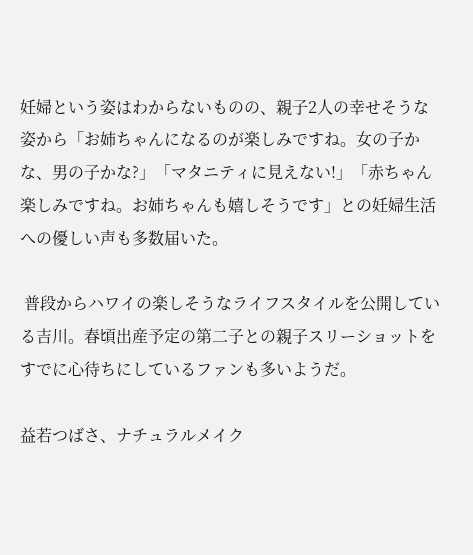妊婦という姿はわからないものの、親子2人の幸せそうな姿から「お姉ちゃんになるのが楽しみですね。女の子かな、男の子かな?」「マタニティに見えない!」「赤ちゃん楽しみですね。お姉ちゃんも嬉しそうです」との妊婦生活への優しい声も多数届いた。

 普段からハワイの楽しそうなライフスタイルを公開している吉川。春頃出産予定の第二子との親子スリーショットをすでに心待ちにしているファンも多いようだ。

益若つばさ、ナチュラルメイク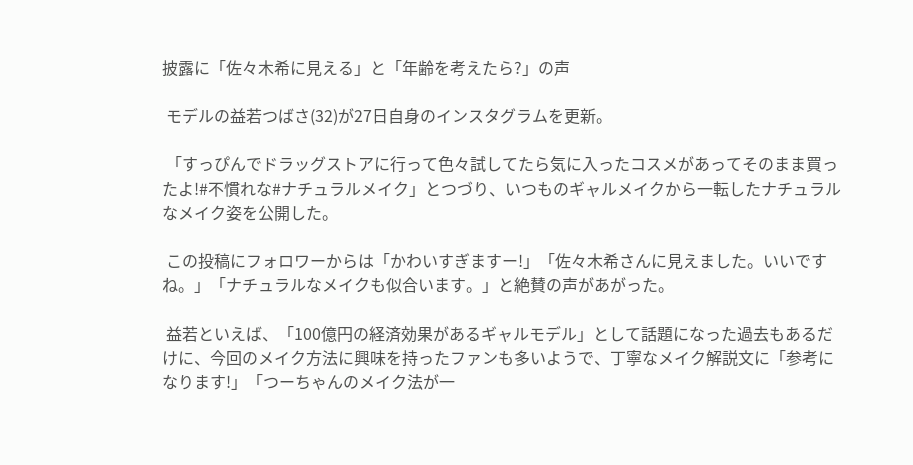披露に「佐々木希に見える」と「年齢を考えたら?」の声

 モデルの益若つばさ(32)が27日自身のインスタグラムを更新。

 「すっぴんでドラッグストアに行って色々試してたら気に入ったコスメがあってそのまま買ったよ!#不慣れな#ナチュラルメイク」とつづり、いつものギャルメイクから一転したナチュラルなメイク姿を公開した。

 この投稿にフォロワーからは「かわいすぎますー!」「佐々木希さんに見えました。いいですね。」「ナチュラルなメイクも似合います。」と絶賛の声があがった。

 益若といえば、「100億円の経済効果があるギャルモデル」として話題になった過去もあるだけに、今回のメイク方法に興味を持ったファンも多いようで、丁寧なメイク解説文に「参考になります!」「つーちゃんのメイク法が一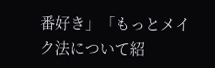番好き」「もっとメイク法について紹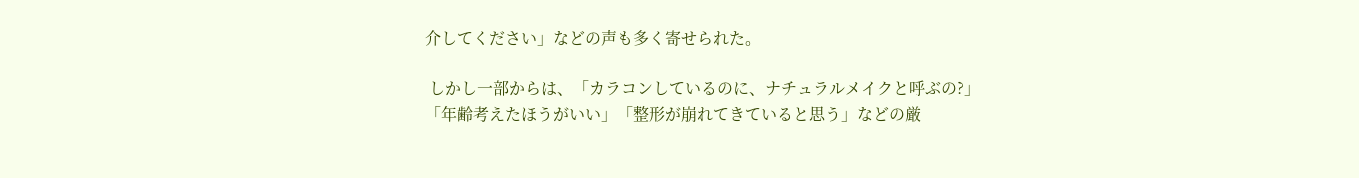介してください」などの声も多く寄せられた。

 しかし一部からは、「カラコンしているのに、ナチュラルメイクと呼ぶの?」「年齢考えたほうがいい」「整形が崩れてきていると思う」などの厳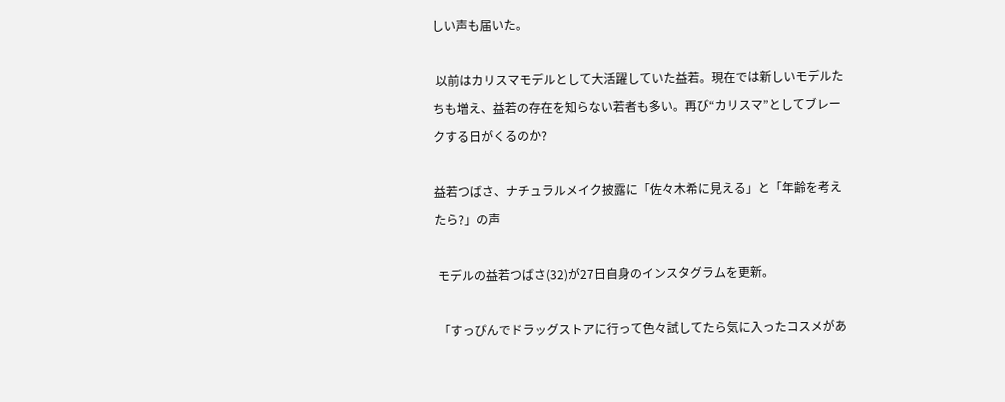しい声も届いた。

 以前はカリスマモデルとして大活躍していた益若。現在では新しいモデルたちも増え、益若の存在を知らない若者も多い。再び“カリスマ”としてブレークする日がくるのか?

益若つばさ、ナチュラルメイク披露に「佐々木希に見える」と「年齢を考えたら?」の声

 モデルの益若つばさ(32)が27日自身のインスタグラムを更新。

 「すっぴんでドラッグストアに行って色々試してたら気に入ったコスメがあ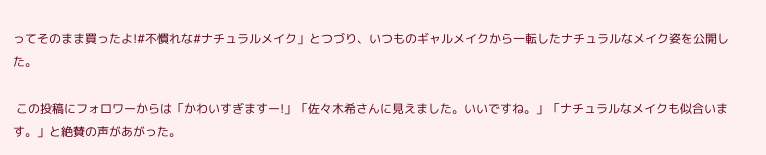ってそのまま買ったよ!#不慣れな#ナチュラルメイク」とつづり、いつものギャルメイクから一転したナチュラルなメイク姿を公開した。

 この投稿にフォロワーからは「かわいすぎますー!」「佐々木希さんに見えました。いいですね。」「ナチュラルなメイクも似合います。」と絶賛の声があがった。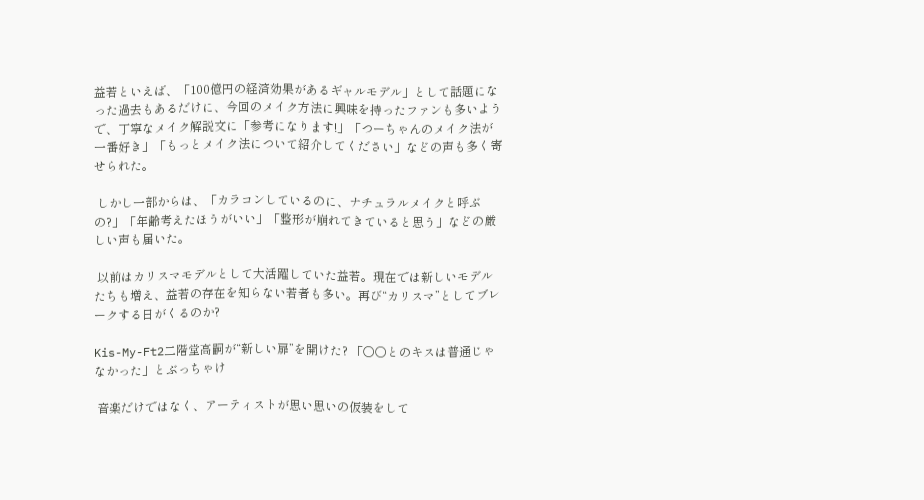益若といえば、「100億円の経済効果があるギャルモデル」として話題になった過去もあるだけに、今回のメイク方法に興味を持ったファンも多いようで、丁寧なメイク解説文に「参考になります!」「つーちゃんのメイク法が一番好き」「もっとメイク法について紹介してください」などの声も多く寄せられた。

 しかし一部からは、「カラコンしているのに、ナチュラルメイクと呼ぶの?」「年齢考えたほうがいい」「整形が崩れてきていると思う」などの厳しい声も届いた。

 以前はカリスマモデルとして大活躍していた益若。現在では新しいモデルたちも増え、益若の存在を知らない若者も多い。再び“カリスマ”としてブレークする日がくるのか?

Kis-My-Ft2二階堂高嗣が“新しい扉”を開けた? 「○○とのキスは普通じゃなかった」とぶっちゃけ

 音楽だけではなく、アーティストが思い思いの仮装をして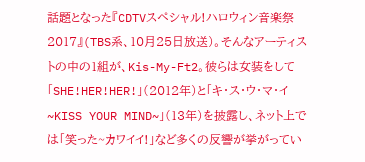話題となった『CDTVスペシャル!ハロウィン音楽祭2017』(TBS系、10月25日放送)。そんなアーティストの中の1組が、Kis-My-Ft2。彼らは女装をして「SHE!HER!HER!」(2012年)と「キ・ス・ウ・マ・イ~KISS YOUR MIND~」(13年)を披露し、ネット上では「笑った~カワイイ!」など多くの反響が挙がってい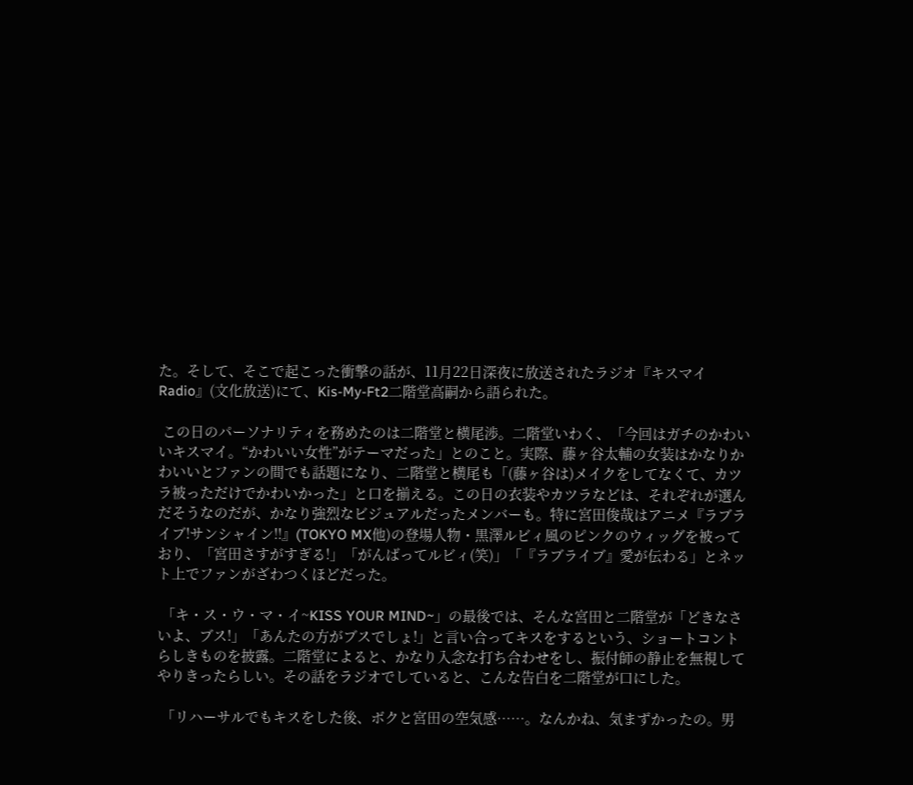た。そして、そこで起こった衝撃の話が、11月22日深夜に放送されたラジオ『キスマイRadio』(文化放送)にて、Kis-My-Ft2二階堂高嗣から語られた。

 この日のパーソナリティを務めたのは二階堂と横尾渉。二階堂いわく、「今回はガチのかわいいキスマイ。“かわいい女性”がテーマだった」とのこと。実際、藤ヶ谷太輔の女装はかなりかわいいとファンの間でも話題になり、二階堂と横尾も「(藤ヶ谷は)メイクをしてなくて、カツラ被っただけでかわいかった」と口を揃える。この日の衣装やカツラなどは、それぞれが選んだそうなのだが、かなり強烈なビジュアルだったメンバーも。特に宮田俊哉はアニメ『ラブライブ!サンシャイン!!』(TOKYO MX他)の登場人物・黒澤ルビィ風のピンクのウィッグを被っており、「宮田さすがすぎる!」「がんばってルビィ(笑)」「『ラブライブ』愛が伝わる」とネット上でファンがざわつくほどだった。

 「キ・ス・ウ・マ・イ~KISS YOUR MIND~」の最後では、そんな宮田と二階堂が「どきなさいよ、ブス!」「あんたの方がブスでしょ!」と言い合ってキスをするという、ショートコントらしきものを披露。二階堂によると、かなり入念な打ち合わせをし、振付師の静止を無視してやりきったらしい。その話をラジオでしていると、こんな告白を二階堂が口にした。

 「リハーサルでもキスをした後、ボクと宮田の空気感……。なんかね、気まずかったの。男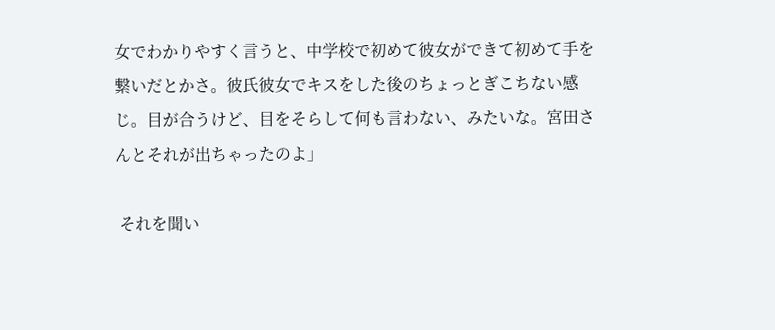女でわかりやすく言うと、中学校で初めて彼女ができて初めて手を繋いだとかさ。彼氏彼女でキスをした後のちょっとぎこちない感じ。目が合うけど、目をそらして何も言わない、みたいな。宮田さんとそれが出ちゃったのよ」

 それを聞い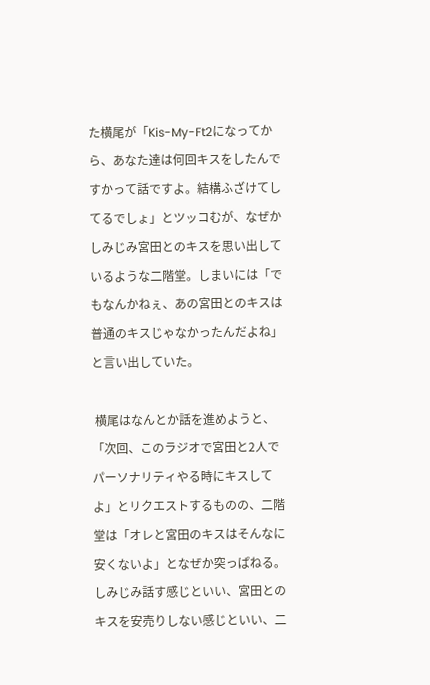た横尾が「Kis-My-Ft2になってから、あなた達は何回キスをしたんですかって話ですよ。結構ふざけてしてるでしょ」とツッコむが、なぜかしみじみ宮田とのキスを思い出しているような二階堂。しまいには「でもなんかねぇ、あの宮田とのキスは普通のキスじゃなかったんだよね」と言い出していた。

 横尾はなんとか話を進めようと、「次回、このラジオで宮田と2人でパーソナリティやる時にキスしてよ」とリクエストするものの、二階堂は「オレと宮田のキスはそんなに安くないよ」となぜか突っぱねる。しみじみ話す感じといい、宮田とのキスを安売りしない感じといい、二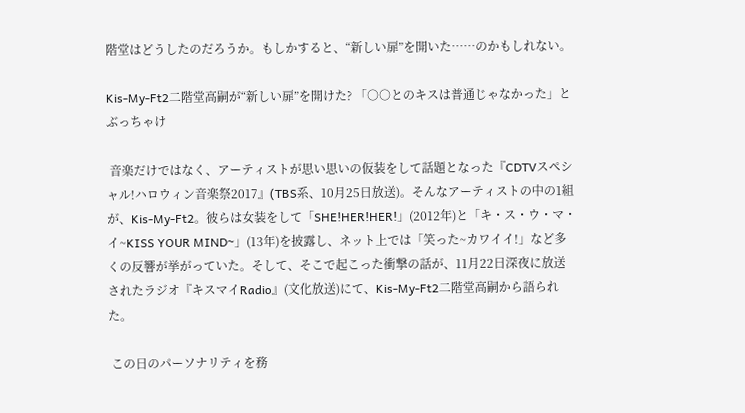階堂はどうしたのだろうか。もしかすると、“新しい扉”を開いた……のかもしれない。

Kis-My-Ft2二階堂高嗣が“新しい扉”を開けた? 「○○とのキスは普通じゃなかった」とぶっちゃけ

 音楽だけではなく、アーティストが思い思いの仮装をして話題となった『CDTVスペシャル!ハロウィン音楽祭2017』(TBS系、10月25日放送)。そんなアーティストの中の1組が、Kis-My-Ft2。彼らは女装をして「SHE!HER!HER!」(2012年)と「キ・ス・ウ・マ・イ~KISS YOUR MIND~」(13年)を披露し、ネット上では「笑った~カワイイ!」など多くの反響が挙がっていた。そして、そこで起こった衝撃の話が、11月22日深夜に放送されたラジオ『キスマイRadio』(文化放送)にて、Kis-My-Ft2二階堂高嗣から語られた。

 この日のパーソナリティを務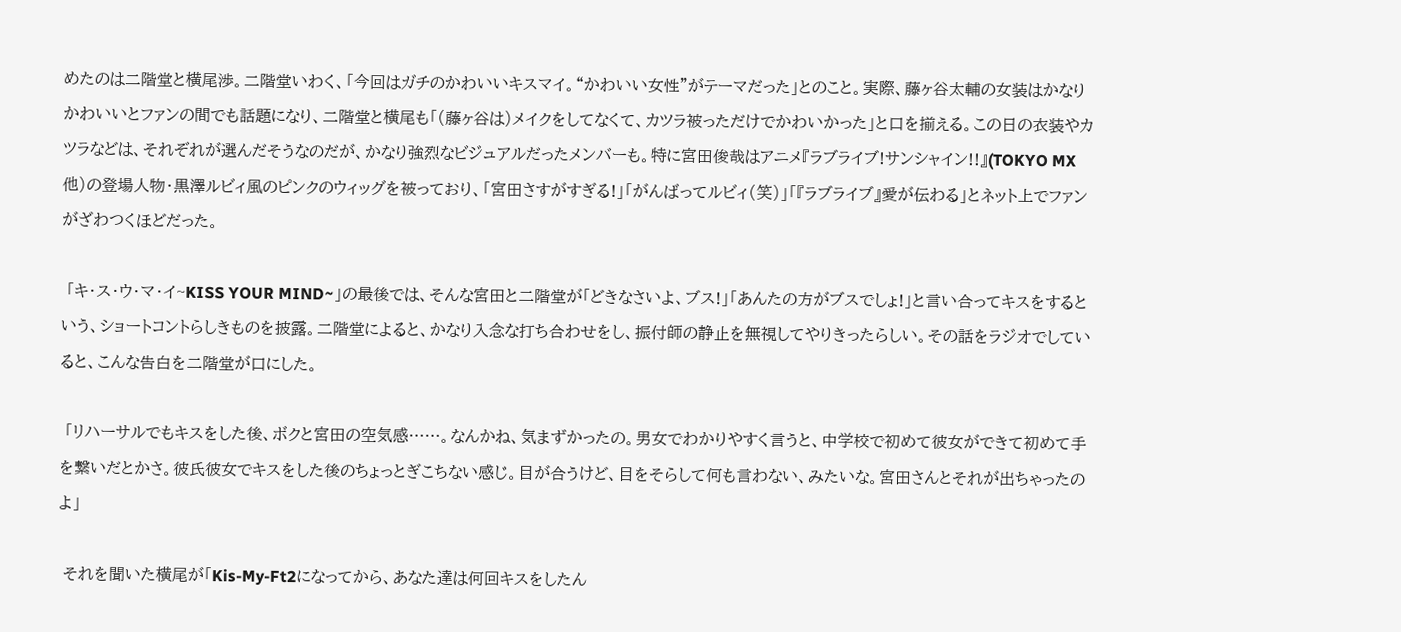めたのは二階堂と横尾渉。二階堂いわく、「今回はガチのかわいいキスマイ。“かわいい女性”がテーマだった」とのこと。実際、藤ヶ谷太輔の女装はかなりかわいいとファンの間でも話題になり、二階堂と横尾も「(藤ヶ谷は)メイクをしてなくて、カツラ被っただけでかわいかった」と口を揃える。この日の衣装やカツラなどは、それぞれが選んだそうなのだが、かなり強烈なビジュアルだったメンバーも。特に宮田俊哉はアニメ『ラブライブ!サンシャイン!!』(TOKYO MX他)の登場人物・黒澤ルビィ風のピンクのウィッグを被っており、「宮田さすがすぎる!」「がんばってルビィ(笑)」「『ラブライブ』愛が伝わる」とネット上でファンがざわつくほどだった。

 「キ・ス・ウ・マ・イ~KISS YOUR MIND~」の最後では、そんな宮田と二階堂が「どきなさいよ、ブス!」「あんたの方がブスでしょ!」と言い合ってキスをするという、ショートコントらしきものを披露。二階堂によると、かなり入念な打ち合わせをし、振付師の静止を無視してやりきったらしい。その話をラジオでしていると、こんな告白を二階堂が口にした。

 「リハーサルでもキスをした後、ボクと宮田の空気感……。なんかね、気まずかったの。男女でわかりやすく言うと、中学校で初めて彼女ができて初めて手を繋いだとかさ。彼氏彼女でキスをした後のちょっとぎこちない感じ。目が合うけど、目をそらして何も言わない、みたいな。宮田さんとそれが出ちゃったのよ」

 それを聞いた横尾が「Kis-My-Ft2になってから、あなた達は何回キスをしたん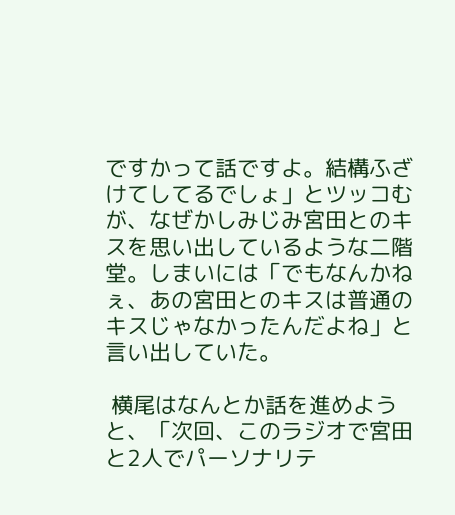ですかって話ですよ。結構ふざけてしてるでしょ」とツッコむが、なぜかしみじみ宮田とのキスを思い出しているような二階堂。しまいには「でもなんかねぇ、あの宮田とのキスは普通のキスじゃなかったんだよね」と言い出していた。

 横尾はなんとか話を進めようと、「次回、このラジオで宮田と2人でパーソナリテ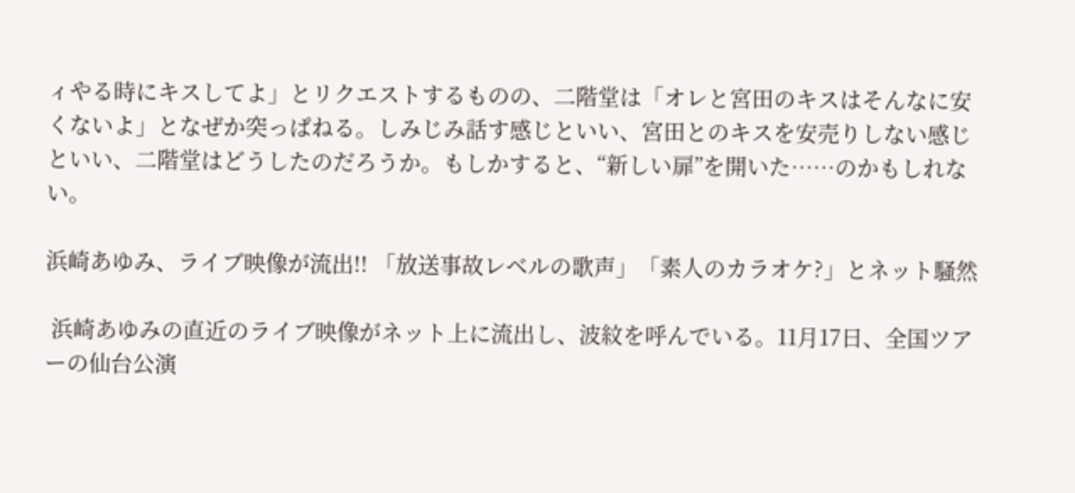ィやる時にキスしてよ」とリクエストするものの、二階堂は「オレと宮田のキスはそんなに安くないよ」となぜか突っぱねる。しみじみ話す感じといい、宮田とのキスを安売りしない感じといい、二階堂はどうしたのだろうか。もしかすると、“新しい扉”を開いた……のかもしれない。

浜崎あゆみ、ライブ映像が流出!! 「放送事故レベルの歌声」「素人のカラオケ?」とネット騒然

 浜崎あゆみの直近のライブ映像がネット上に流出し、波紋を呼んでいる。11月17日、全国ツアーの仙台公演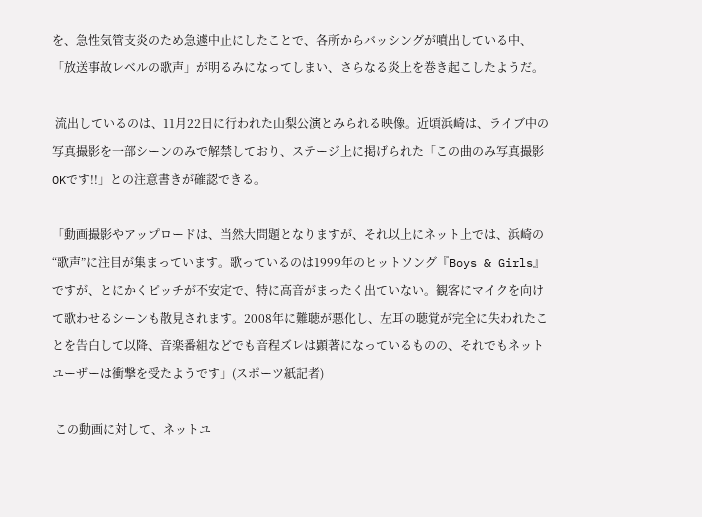を、急性気管支炎のため急遽中止にしたことで、各所からバッシングが噴出している中、「放送事故レベルの歌声」が明るみになってしまい、さらなる炎上を巻き起こしたようだ。

 流出しているのは、11月22日に行われた山梨公演とみられる映像。近頃浜崎は、ライブ中の写真撮影を一部シーンのみで解禁しており、ステージ上に掲げられた「この曲のみ写真撮影OKです!!」との注意書きが確認できる。

「動画撮影やアップロードは、当然大問題となりますが、それ以上にネット上では、浜崎の“歌声”に注目が集まっています。歌っているのは1999年のヒットソング『Boys & Girls』ですが、とにかくピッチが不安定で、特に高音がまったく出ていない。観客にマイクを向けて歌わせるシーンも散見されます。2008年に難聴が悪化し、左耳の聴覚が完全に失われたことを告白して以降、音楽番組などでも音程ズレは顕著になっているものの、それでもネットユーザーは衝撃を受たようです」(スポーツ紙記者)

 この動画に対して、ネットユ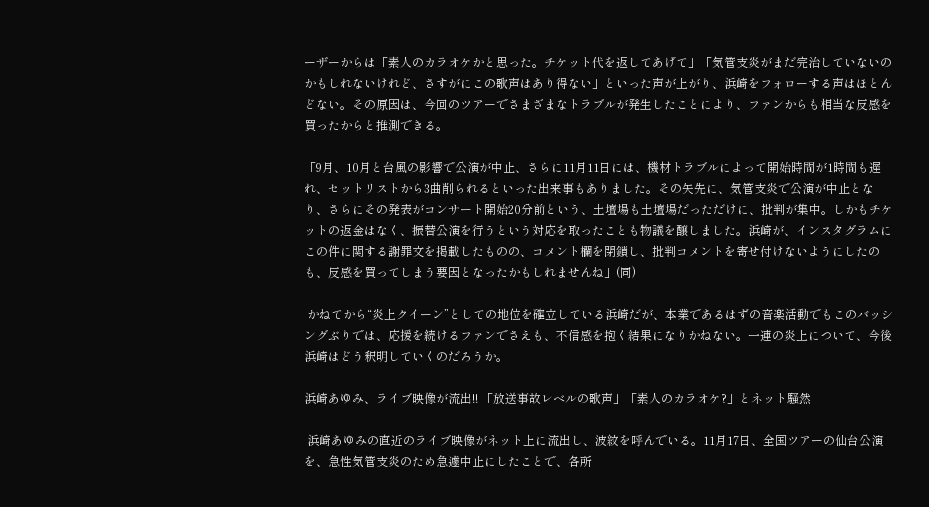ーザーからは「素人のカラオケかと思った。チケット代を返してあげて」「気管支炎がまだ完治していないのかもしれないけれど、さすがにこの歌声はあり得ない」といった声が上がり、浜崎をフォローする声はほとんどない。その原因は、今回のツアーでさまざまなトラブルが発生したことにより、ファンからも相当な反感を買ったからと推測できる。

「9月、10月と台風の影響で公演が中止、さらに11月11日には、機材トラブルによって開始時間が1時間も遅れ、セットリストから3曲削られるといった出来事もありました。その矢先に、気管支炎で公演が中止となり、さらにその発表がコンサート開始20分前という、土壇場も土壇場だっただけに、批判が集中。しかもチケットの返金はなく、振替公演を行うという対応を取ったことも物議を醸しました。浜崎が、インスタグラムにこの件に関する謝罪文を掲載したものの、コメント欄を閉鎖し、批判コメントを寄せ付けないようにしたのも、反感を買ってしまう要因となったかもしれませんね」(同)

 かねてから“炎上クイーン”としての地位を確立している浜崎だが、本業であるはずの音楽活動でもこのバッシングぶりでは、応援を続けるファンでさえも、不信感を抱く結果になりかねない。一連の炎上について、今後浜崎はどう釈明していくのだろうか。

浜崎あゆみ、ライブ映像が流出!! 「放送事故レベルの歌声」「素人のカラオケ?」とネット騒然

 浜崎あゆみの直近のライブ映像がネット上に流出し、波紋を呼んでいる。11月17日、全国ツアーの仙台公演を、急性気管支炎のため急遽中止にしたことで、各所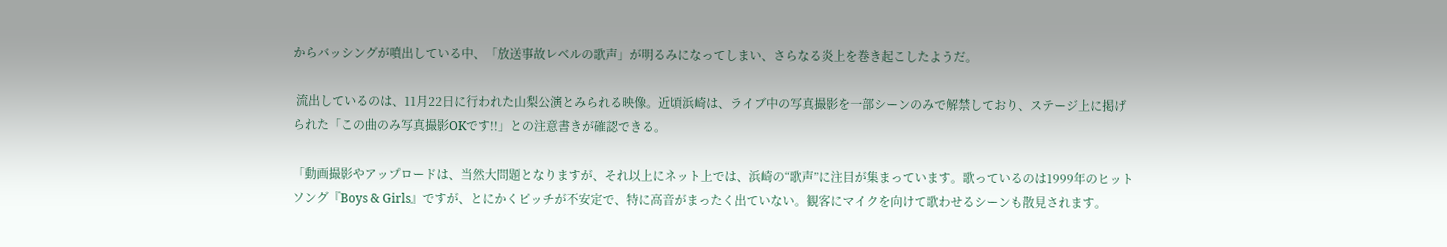からバッシングが噴出している中、「放送事故レベルの歌声」が明るみになってしまい、さらなる炎上を巻き起こしたようだ。

 流出しているのは、11月22日に行われた山梨公演とみられる映像。近頃浜崎は、ライブ中の写真撮影を一部シーンのみで解禁しており、ステージ上に掲げられた「この曲のみ写真撮影OKです!!」との注意書きが確認できる。

「動画撮影やアップロードは、当然大問題となりますが、それ以上にネット上では、浜崎の“歌声”に注目が集まっています。歌っているのは1999年のヒットソング『Boys & Girls』ですが、とにかくピッチが不安定で、特に高音がまったく出ていない。観客にマイクを向けて歌わせるシーンも散見されます。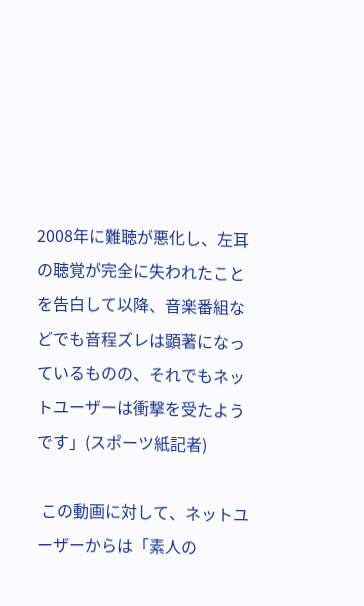2008年に難聴が悪化し、左耳の聴覚が完全に失われたことを告白して以降、音楽番組などでも音程ズレは顕著になっているものの、それでもネットユーザーは衝撃を受たようです」(スポーツ紙記者)

 この動画に対して、ネットユーザーからは「素人の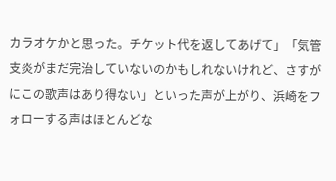カラオケかと思った。チケット代を返してあげて」「気管支炎がまだ完治していないのかもしれないけれど、さすがにこの歌声はあり得ない」といった声が上がり、浜崎をフォローする声はほとんどな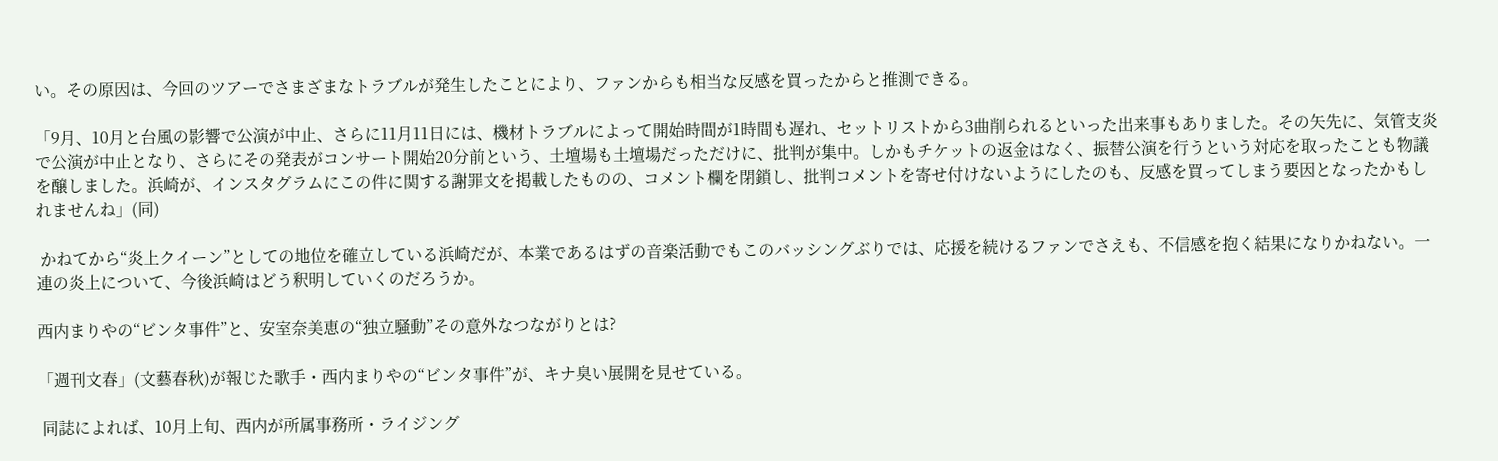い。その原因は、今回のツアーでさまざまなトラブルが発生したことにより、ファンからも相当な反感を買ったからと推測できる。

「9月、10月と台風の影響で公演が中止、さらに11月11日には、機材トラブルによって開始時間が1時間も遅れ、セットリストから3曲削られるといった出来事もありました。その矢先に、気管支炎で公演が中止となり、さらにその発表がコンサート開始20分前という、土壇場も土壇場だっただけに、批判が集中。しかもチケットの返金はなく、振替公演を行うという対応を取ったことも物議を醸しました。浜崎が、インスタグラムにこの件に関する謝罪文を掲載したものの、コメント欄を閉鎖し、批判コメントを寄せ付けないようにしたのも、反感を買ってしまう要因となったかもしれませんね」(同)

 かねてから“炎上クイーン”としての地位を確立している浜崎だが、本業であるはずの音楽活動でもこのバッシングぶりでは、応援を続けるファンでさえも、不信感を抱く結果になりかねない。一連の炎上について、今後浜崎はどう釈明していくのだろうか。

西内まりやの“ビンタ事件”と、安室奈美恵の“独立騒動”その意外なつながりとは?

「週刊文春」(文藝春秋)が報じた歌手・西内まりやの“ビンタ事件”が、キナ臭い展開を見せている。

 同誌によれば、10月上旬、西内が所属事務所・ライジング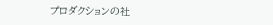プロダクションの社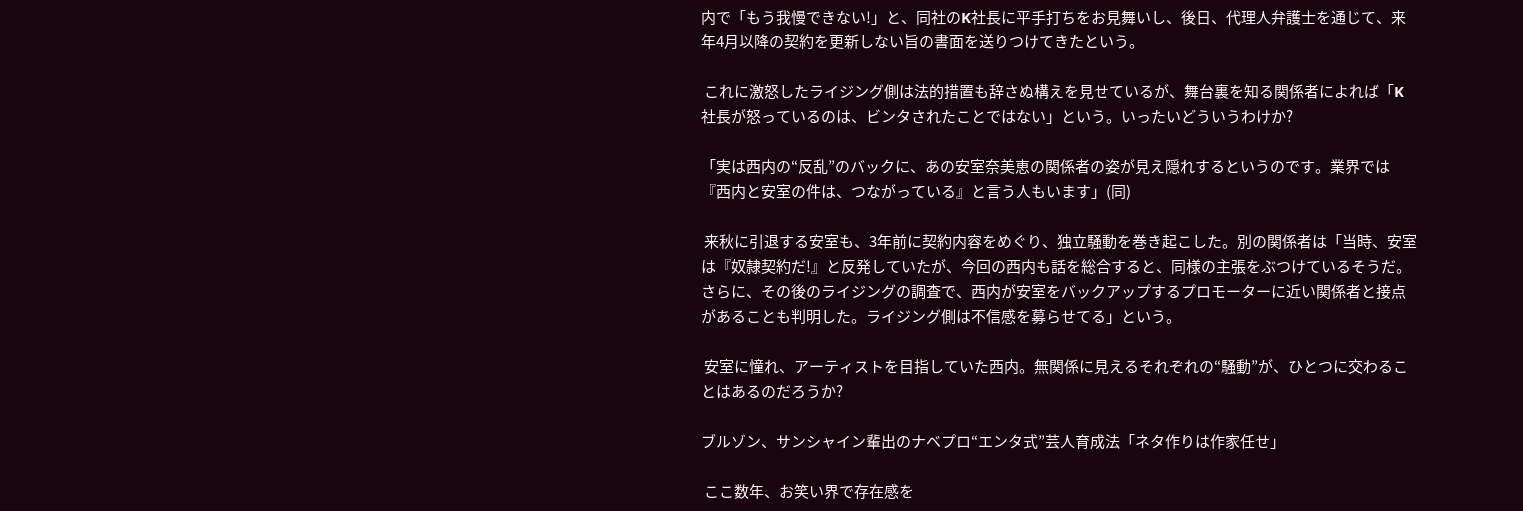内で「もう我慢できない!」と、同社のK社長に平手打ちをお見舞いし、後日、代理人弁護士を通じて、来年4月以降の契約を更新しない旨の書面を送りつけてきたという。

 これに激怒したライジング側は法的措置も辞さぬ構えを見せているが、舞台裏を知る関係者によれば「K社長が怒っているのは、ビンタされたことではない」という。いったいどういうわけか?

「実は西内の“反乱”のバックに、あの安室奈美恵の関係者の姿が見え隠れするというのです。業界では『西内と安室の件は、つながっている』と言う人もいます」(同)

 来秋に引退する安室も、3年前に契約内容をめぐり、独立騒動を巻き起こした。別の関係者は「当時、安室は『奴隷契約だ!』と反発していたが、今回の西内も話を総合すると、同様の主張をぶつけているそうだ。さらに、その後のライジングの調査で、西内が安室をバックアップするプロモーターに近い関係者と接点があることも判明した。ライジング側は不信感を募らせてる」という。

 安室に憧れ、アーティストを目指していた西内。無関係に見えるそれぞれの“騒動”が、ひとつに交わることはあるのだろうか?

ブルゾン、サンシャイン輩出のナベプロ“エンタ式”芸人育成法「ネタ作りは作家任せ」

 ここ数年、お笑い界で存在感を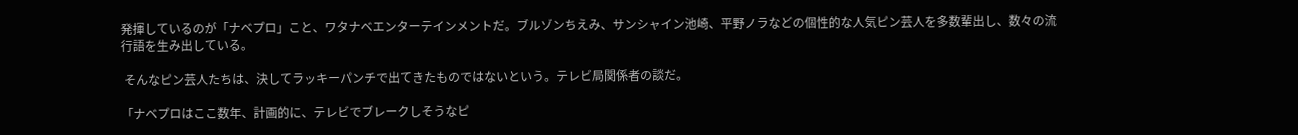発揮しているのが「ナベプロ」こと、ワタナベエンターテインメントだ。ブルゾンちえみ、サンシャイン池崎、平野ノラなどの個性的な人気ピン芸人を多数輩出し、数々の流行語を生み出している。

 そんなピン芸人たちは、決してラッキーパンチで出てきたものではないという。テレビ局関係者の談だ。

「ナベプロはここ数年、計画的に、テレビでブレークしそうなピ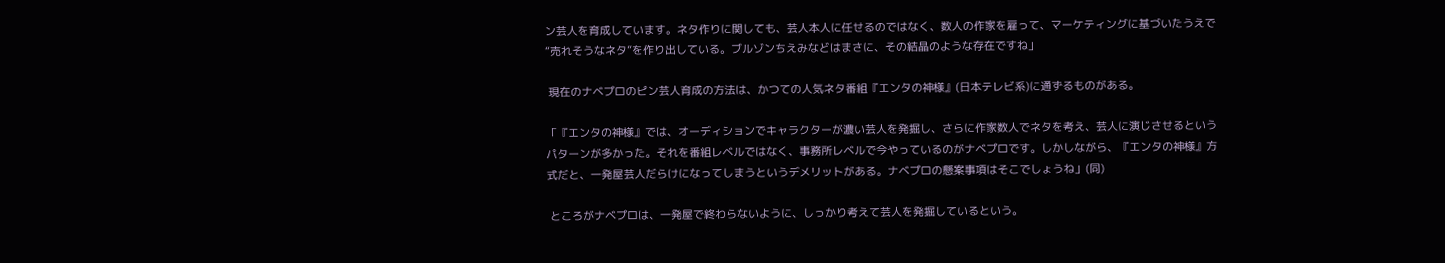ン芸人を育成しています。ネタ作りに関しても、芸人本人に任せるのではなく、数人の作家を雇って、マーケティングに基づいたうえで“売れそうなネタ”を作り出している。ブルゾンちえみなどはまさに、その結晶のような存在ですね」

 現在のナベプロのピン芸人育成の方法は、かつての人気ネタ番組『エンタの神様』(日本テレビ系)に通ずるものがある。

「『エンタの神様』では、オーディションでキャラクターが濃い芸人を発掘し、さらに作家数人でネタを考え、芸人に演じさせるというパターンが多かった。それを番組レベルではなく、事務所レベルで今やっているのがナベプロです。しかしながら、『エンタの神様』方式だと、一発屋芸人だらけになってしまうというデメリットがある。ナベプロの懸案事項はそこでしょうね」(同)

 ところがナベプロは、一発屋で終わらないように、しっかり考えて芸人を発掘しているという。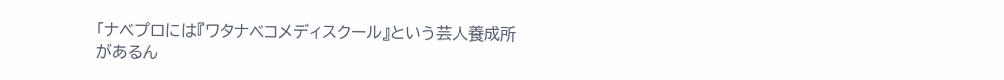「ナベプロには『ワタナベコメディスクール』という芸人養成所があるん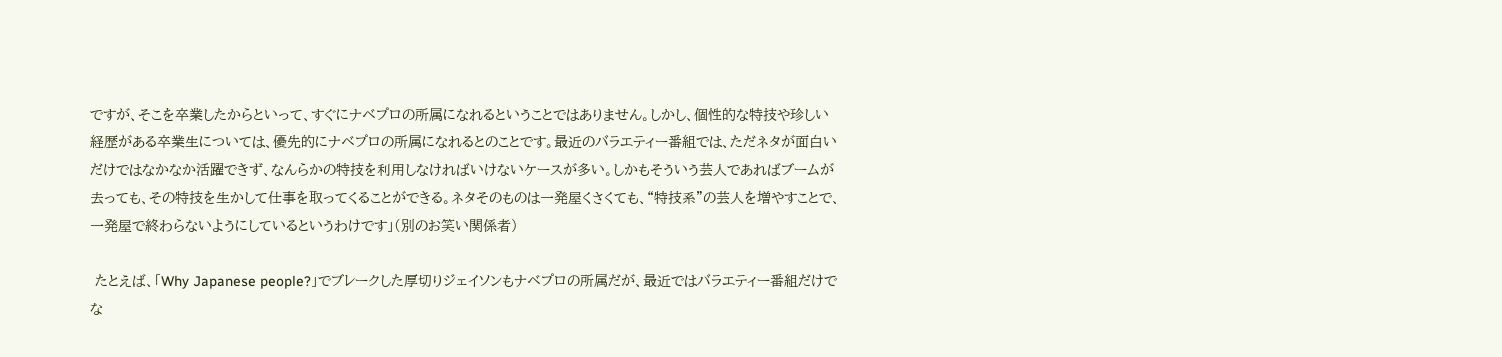ですが、そこを卒業したからといって、すぐにナベプロの所属になれるということではありません。しかし、個性的な特技や珍しい経歴がある卒業生については、優先的にナベプロの所属になれるとのことです。最近のバラエティー番組では、ただネタが面白いだけではなかなか活躍できず、なんらかの特技を利用しなければいけないケースが多い。しかもそういう芸人であればブームが去っても、その特技を生かして仕事を取ってくることができる。ネタそのものは一発屋くさくても、“特技系”の芸人を増やすことで、一発屋で終わらないようにしているというわけです」(別のお笑い関係者)

 たとえば、「Why Japanese people?」でブレークした厚切りジェイソンもナベプロの所属だが、最近ではバラエティー番組だけでな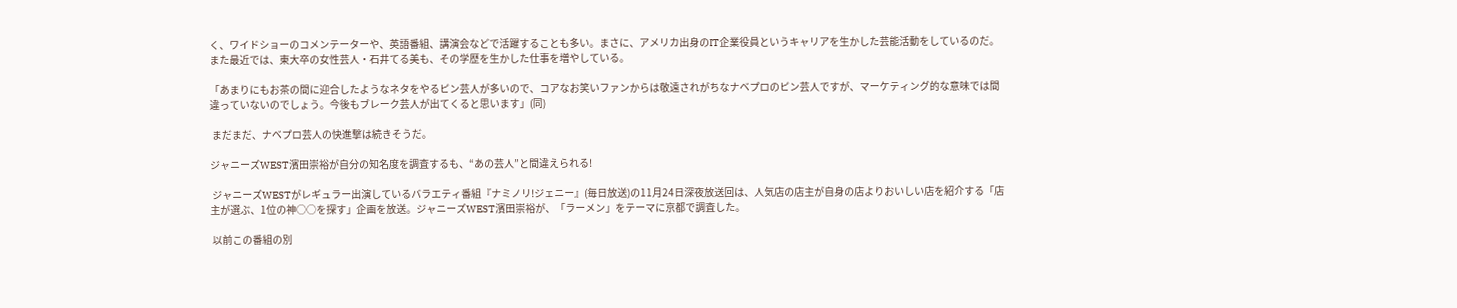く、ワイドショーのコメンテーターや、英語番組、講演会などで活躍することも多い。まさに、アメリカ出身のIT企業役員というキャリアを生かした芸能活動をしているのだ。また最近では、東大卒の女性芸人・石井てる美も、その学歴を生かした仕事を増やしている。

「あまりにもお茶の間に迎合したようなネタをやるピン芸人が多いので、コアなお笑いファンからは敬遠されがちなナベプロのピン芸人ですが、マーケティング的な意味では間違っていないのでしょう。今後もブレーク芸人が出てくると思います」(同)

 まだまだ、ナベプロ芸人の快進撃は続きそうだ。

ジャニーズWEST濱田崇裕が自分の知名度を調査するも、“あの芸人”と間違えられる!

 ジャニーズWESTがレギュラー出演しているバラエティ番組『ナミノリ!ジェニー』(毎日放送)の11月24日深夜放送回は、人気店の店主が自身の店よりおいしい店を紹介する「店主が選ぶ、1位の神○○を探す」企画を放送。ジャニーズWEST濱田崇裕が、「ラーメン」をテーマに京都で調査した。

 以前この番組の別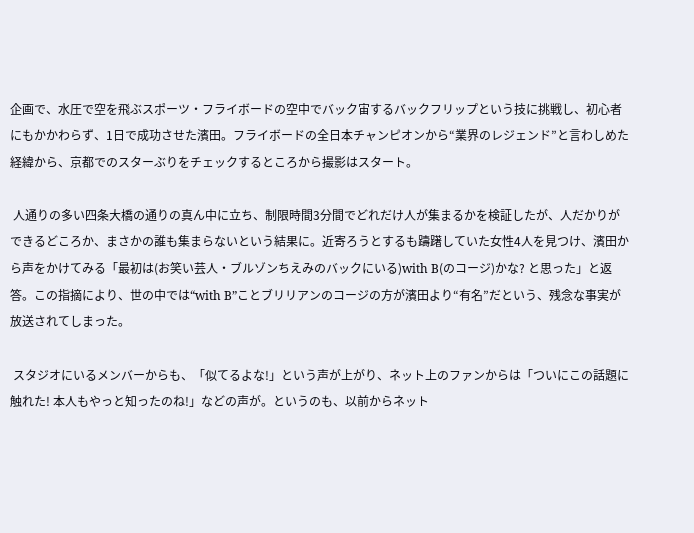企画で、水圧で空を飛ぶスポーツ・フライボードの空中でバック宙するバックフリップという技に挑戦し、初心者にもかかわらず、1日で成功させた濱田。フライボードの全日本チャンピオンから“業界のレジェンド”と言わしめた経緯から、京都でのスターぶりをチェックするところから撮影はスタート。

 人通りの多い四条大橋の通りの真ん中に立ち、制限時間3分間でどれだけ人が集まるかを検証したが、人だかりができるどころか、まさかの誰も集まらないという結果に。近寄ろうとするも躊躇していた女性4人を見つけ、濱田から声をかけてみる「最初は(お笑い芸人・ブルゾンちえみのバックにいる)with B(のコージ)かな? と思った」と返答。この指摘により、世の中では“with B”ことブリリアンのコージの方が濱田より“有名”だという、残念な事実が放送されてしまった。

 スタジオにいるメンバーからも、「似てるよな!」という声が上がり、ネット上のファンからは「ついにこの話題に触れた! 本人もやっと知ったのね!」などの声が。というのも、以前からネット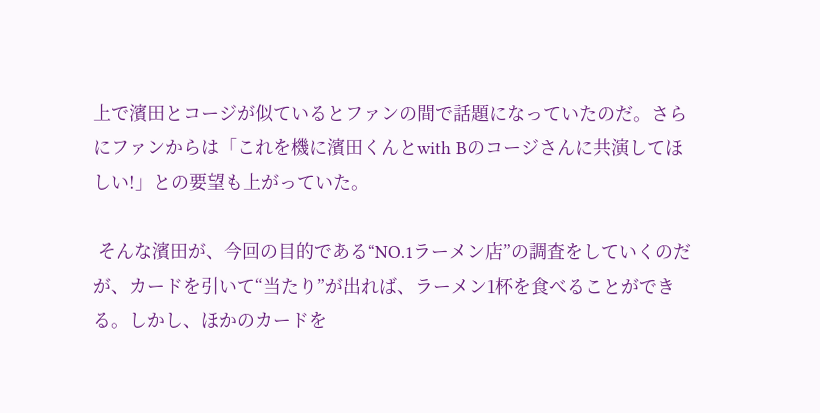上で濱田とコージが似ているとファンの間で話題になっていたのだ。さらにファンからは「これを機に濱田くんとwith Bのコージさんに共演してほしい!」との要望も上がっていた。

 そんな濱田が、今回の目的である“NO.1ラーメン店”の調査をしていくのだが、カードを引いて“当たり”が出れば、ラーメン1杯を食べることができる。しかし、ほかのカードを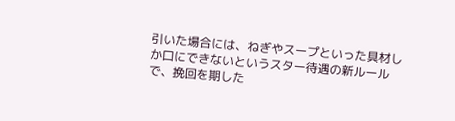引いた場合には、ねぎやスープといった具材しか口にできないというスター待遇の新ルールで、挽回を期した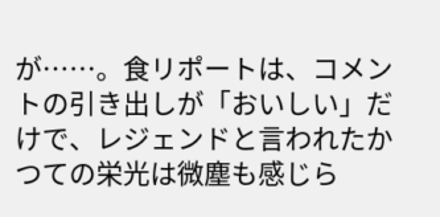が……。食リポートは、コメントの引き出しが「おいしい」だけで、レジェンドと言われたかつての栄光は微塵も感じら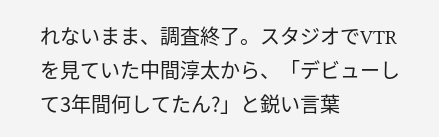れないまま、調査終了。スタジオでVTRを見ていた中間淳太から、「デビューして3年間何してたん?」と鋭い言葉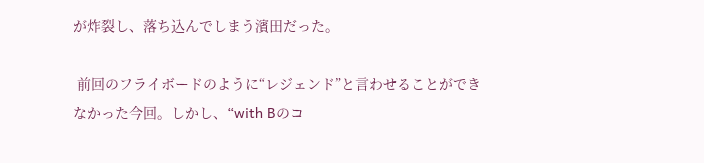が炸裂し、落ち込んでしまう濱田だった。

 前回のフライボードのように“レジェンド”と言わせることができなかった今回。しかし、“with Bのコ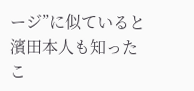ージ”に似ていると濱田本人も知ったこ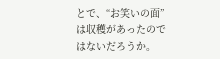とで、“お笑いの面”は収穫があったのではないだろうか。